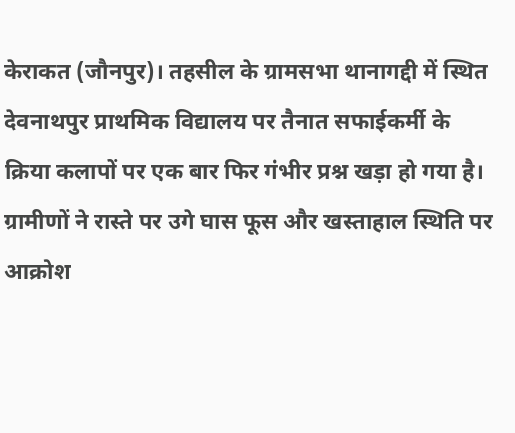केराकत (जौनपुर)। तहसील के ग्रामसभा थानागद्दी में स्थित देवनाथपुर प्राथमिक विद्यालय पर तैनात सफाईकर्मी के क्रिया कलापों पर एक बार फिर गंभीर प्रश्न खड़ा हो गया है। ग्रामीणों ने रास्ते पर उगे घास फूस और खस्ताहाल स्थिति पर आक्रोश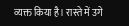व्यक्त किया है। रास्ते में उगे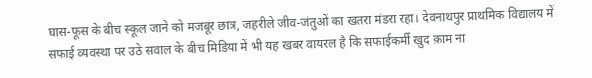घास-फूस के बीच स्कूल जाने को मजबूर छात्र, जहरीले जीव-जंतुओं का खतरा मंडरा रहा। देवनाथपुर प्राथमिक विद्यालय में सफाई व्यवस्था पर उठे सवाल के बीच मिडिया में भी यह खबर वायरल है कि सफाईकर्मी खुद क़ाम ना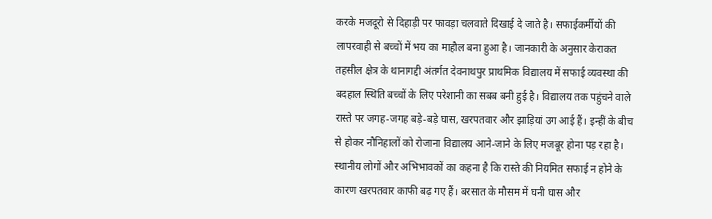करके मजदूरो से दिहाड़ी पर फावड़ा चलवाते दिखाई दे जाते है। सफाईकर्मीयों की लापरवाही से बच्चों में भय का माहौल बना हुआ है। जानकारी के अनुसार केराकत तहसील क्षेत्र के थानागद्दी अंतर्गत देवनाथपुर प्राथमिक विद्यालय में सफाई व्यवस्था की बदहाल स्थिति बच्चों के लिए परेशानी का सबब बनी हुई है। विद्यालय तक पहुंचने वाले रास्ते पर जगह-जगह बड़े-बड़े घास, खरपतवार और झाड़ियां उग आई हैं। इन्हीं के बीच से होकर नौनिहालों को रोजाना विद्यालय आने-जाने के लिए मजबूर होना पड़ रहा है। स्थानीय लोगों और अभिभावकों का कहना है कि रास्ते की नियमित सफाई न होने के कारण खरपतवार काफी बढ़ गए हैं। बरसात के मौसम में घनी घास और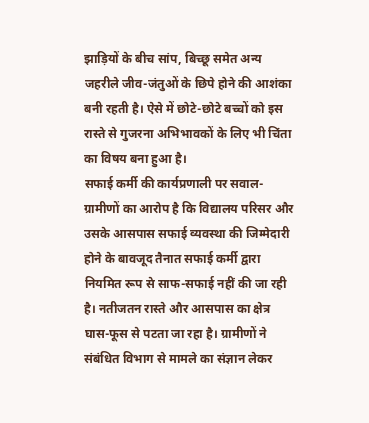झाड़ियों के बीच सांप, बिच्छू समेत अन्य जहरीले जीव-जंतुओं के छिपे होने की आशंका बनी रहती है। ऐसे में छोटे-छोटे बच्चों को इस रास्ते से गुजरना अभिभावकों के लिए भी चिंता का विषय बना हुआ है।
सफाई कर्मी की कार्यप्रणाली पर सवाल-
ग्रामीणों का आरोप है कि विद्यालय परिसर और उसके आसपास सफाई व्यवस्था की जिम्मेदारी होने के बावजूद तैनात सफाई कर्मी द्वारा नियमित रूप से साफ-सफाई नहीं की जा रही है। नतीजतन रास्ते और आसपास का क्षेत्र घास-फूस से पटता जा रहा है। ग्रामीणों ने संबंधित विभाग से मामले का संज्ञान लेकर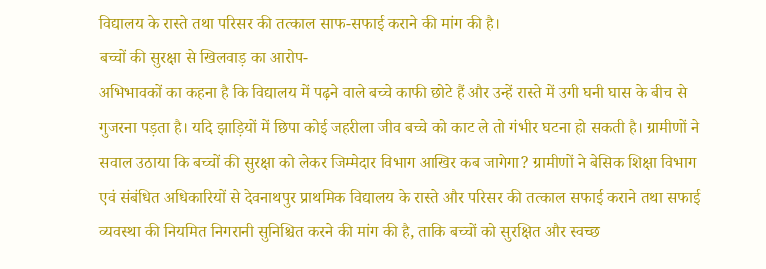विद्यालय के रास्ते तथा परिसर की तत्काल साफ-सफाई कराने की मांग की है।
बच्चों की सुरक्षा से खिलवाड़ का आरोप-
अभिभावकों का कहना है कि विद्यालय में पढ़ने वाले बच्चे काफी छोटे हैं और उन्हें रास्ते में उगी घनी घास के बीच से गुजरना पड़ता है। यदि झाड़ियों में छिपा कोई जहरीला जीव बच्चे को काट ले तो गंभीर घटना हो सकती है। ग्रामीणों ने सवाल उठाया कि बच्चों की सुरक्षा को लेकर जिम्मेदार विभाग आखिर कब जागेगा? ग्रामीणों ने बेसिक शिक्षा विभाग एवं संबंधित अधिकारियों से देवनाथपुर प्राथमिक विद्यालय के रास्ते और परिसर की तत्काल सफाई कराने तथा सफाई व्यवस्था की नियमित निगरानी सुनिश्चित करने की मांग की है, ताकि बच्चों को सुरक्षित और स्वच्छ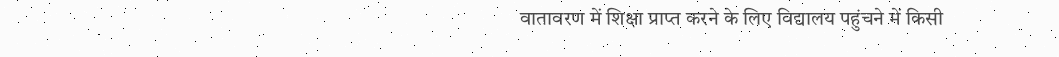वातावरण में शिक्षा प्राप्त करने के लिए विद्यालय पहुंचने में किसी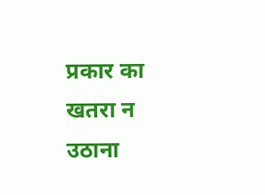प्रकार का खतरा न उठाना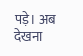पड़े। अब देखना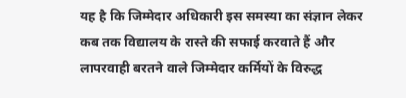यह है कि जिम्मेदार अधिकारी इस समस्या का संज्ञान लेकर कब तक विद्यालय के रास्ते की सफाई करवाते हैं और लापरवाही बरतने वाले जिम्मेदार कर्मियों के विरुद्ध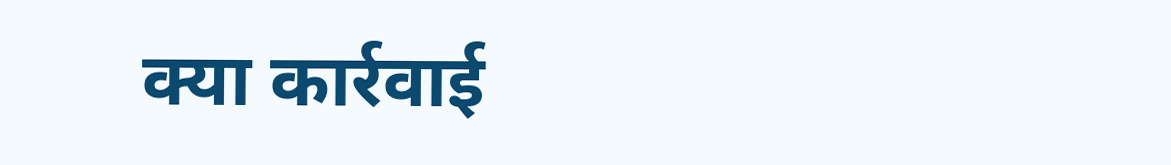क्या कार्रवाई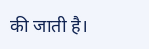की जाती है।